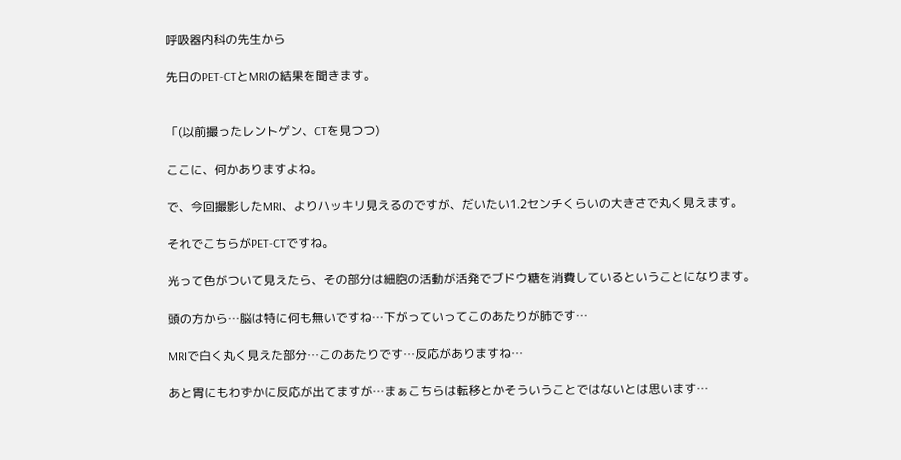呼吸器内科の先生から

先日のPET-CTとMRIの結果を聞きます。


「(以前撮ったレントゲン、CTを見つつ)

ここに、何かありますよね。

で、今回撮影したMRI、よりハッキリ見えるのですが、だいたい1.2センチくらいの大きさで丸く見えます。

それでこちらがPET-CTですね。

光って色がついて見えたら、その部分は細胞の活動が活発でブドウ糖を消費しているということになります。

頭の方から…脳は特に何も無いですね…下がっていってこのあたりが肺です…

MRIで白く丸く見えた部分…このあたりです…反応がありますね…

あと胃にもわずかに反応が出てますが…まぁこちらは転移とかそういうことではないとは思います…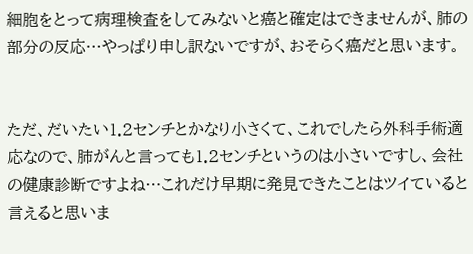細胞をとって病理検査をしてみないと癌と確定はできませんが、肺の部分の反応…やっぱり申し訳ないですが、おそらく癌だと思います。


ただ、だいたい1.2センチとかなり小さくて、これでしたら外科手術適応なので、肺がんと言っても1.2センチというのは小さいですし、会社の健康診断ですよね…これだけ早期に発見できたことはツイていると言えると思いま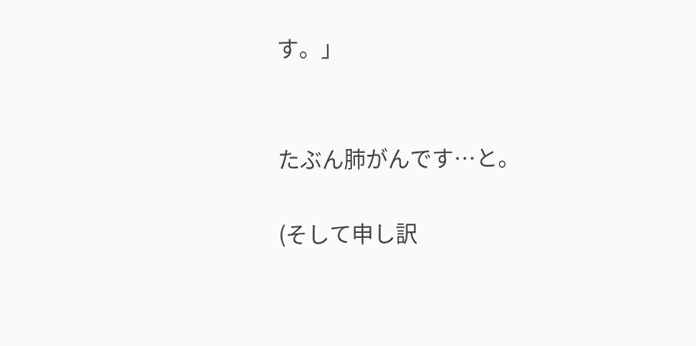す。」


たぶん肺がんです…と。

(そして申し訳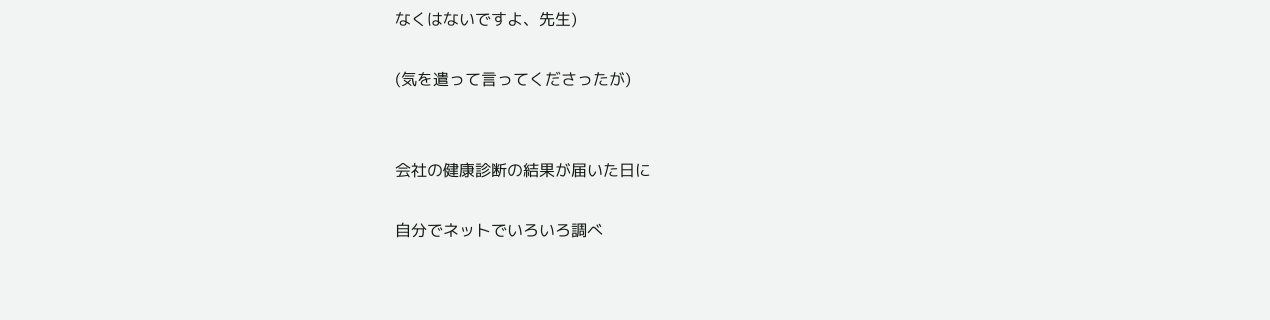なくはないですよ、先生)

(気を遣って言ってくださったが)


会社の健康診断の結果が届いた日に

自分でネットでいろいろ調べ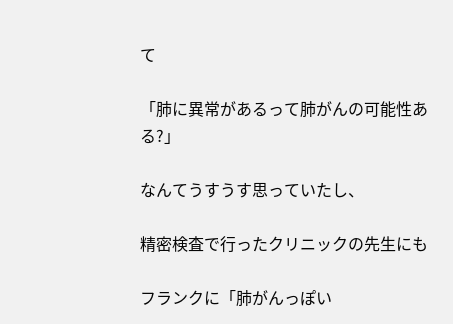て

「肺に異常があるって肺がんの可能性ある?」

なんてうすうす思っていたし、

精密検査で行ったクリニックの先生にも

フランクに「肺がんっぽい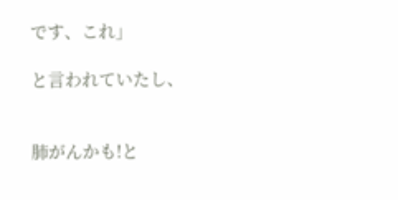です、これ」

と言われていたし、


肺がんかも!と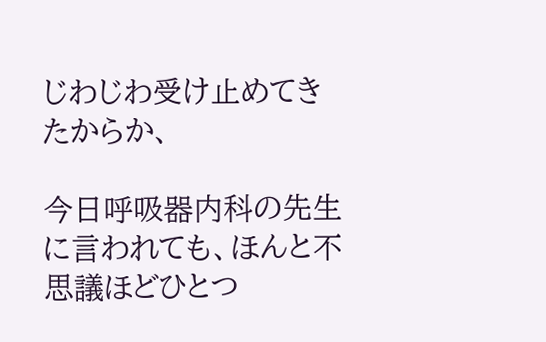じわじわ受け止めてきたからか、

今日呼吸器内科の先生に言われても、ほんと不思議ほどひとつ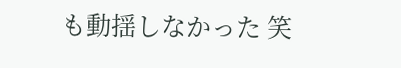も動揺しなかった 笑